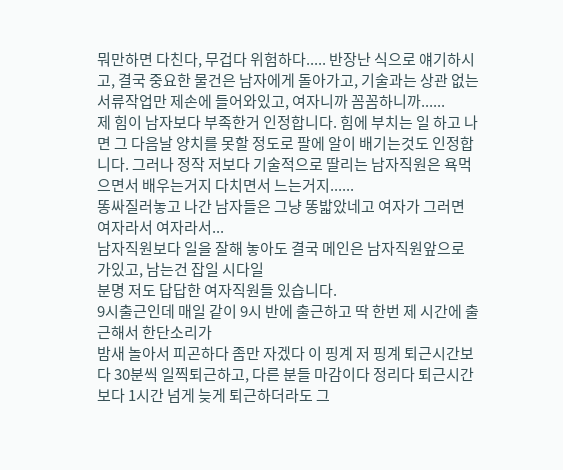뭐만하면 다친다, 무겁다 위험하다..... 반장난 식으로 얘기하시고, 결국 중요한 물건은 남자에게 돌아가고, 기술과는 상관 없는 서류작업만 제손에 들어와있고, 여자니까 꼼꼼하니까......
제 힘이 남자보다 부족한거 인정합니다. 힘에 부치는 일 하고 나면 그 다음날 양치를 못할 정도로 팔에 알이 배기는것도 인정합니다. 그러나 정작 저보다 기술적으로 딸리는 남자직원은 욕먹으면서 배우는거지 다치면서 느는거지......
똥싸질러놓고 나간 남자들은 그냥 똥밟았네고 여자가 그러면 여자라서 여자라서...
남자직원보다 일을 잘해 놓아도 결국 메인은 남자직원앞으로 가있고, 남는건 잡일 시다일
분명 저도 답답한 여자직원들 있습니다.
9시출근인데 매일 같이 9시 반에 출근하고 딱 한번 제 시간에 출근해서 한단소리가
밤새 놀아서 피곤하다 좀만 자겠다 이 핑계 저 핑계 퇴근시간보다 30분씩 일찍퇴근하고, 다른 분들 마감이다 정리다 퇴근시간 보다 1시간 넘게 늦게 퇴근하더라도 그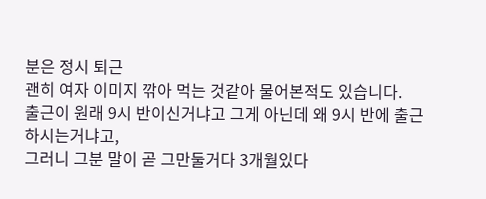분은 정시 퇴근
괜히 여자 이미지 깎아 먹는 것같아 물어본적도 있습니다.
출근이 원래 9시 반이신거냐고 그게 아닌데 왜 9시 반에 출근하시는거냐고,
그러니 그분 말이 곧 그만둘거다 3개월있다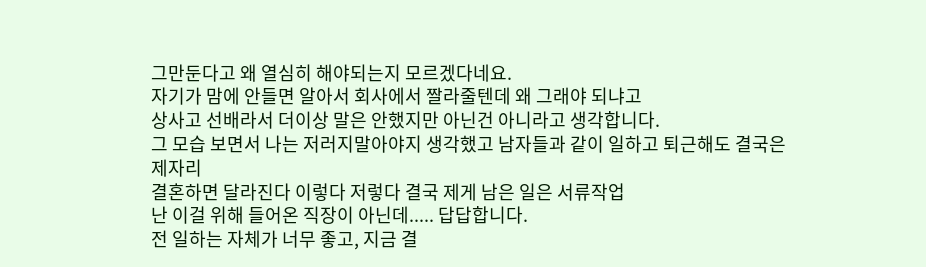그만둔다고 왜 열심히 해야되는지 모르겠다네요.
자기가 맘에 안들면 알아서 회사에서 짤라줄텐데 왜 그래야 되냐고
상사고 선배라서 더이상 말은 안했지만 아닌건 아니라고 생각합니다.
그 모습 보면서 나는 저러지말아야지 생각했고 남자들과 같이 일하고 퇴근해도 결국은 제자리
결혼하면 달라진다 이렇다 저렇다 결국 제게 남은 일은 서류작업
난 이걸 위해 들어온 직장이 아닌데..... 답답합니다.
전 일하는 자체가 너무 좋고, 지금 결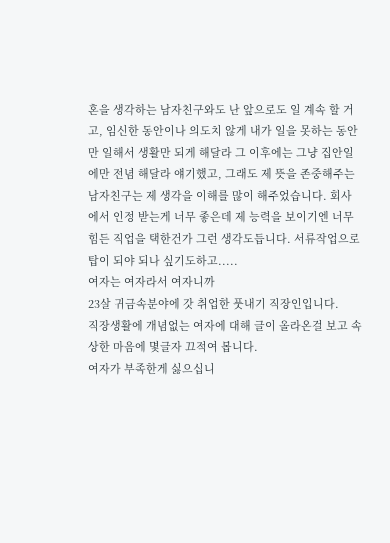혼을 생각하는 남자친구와도 난 앞으로도 일 계속 할 거고, 임신한 동안이나 의도치 않게 내가 일을 못하는 동안만 일해서 생활만 되게 해달라 그 이후에는 그냥 집안일에만 전념 해달라 얘기했고, 그래도 제 뜻을 존중해주는 남자친구는 제 생각을 이해를 많이 해주었습니다. 회사에서 인정 받는게 너무 좋은데 제 능력을 보이기엔 너무 힘든 직업을 택한건가 그런 생각도듭니다. 서류작업으로 탑이 되야 되나 싶기도하고.....
여자는 여자라서 여자니까
23살 귀금속분야에 갓 취업한 풋내기 직장인입니다.
직장생활에 개념없는 여자에 대해 글이 올라온걸 보고 속상한 마음에 몇글자 끄적여 봅니다.
여자가 부족한게 싫으십니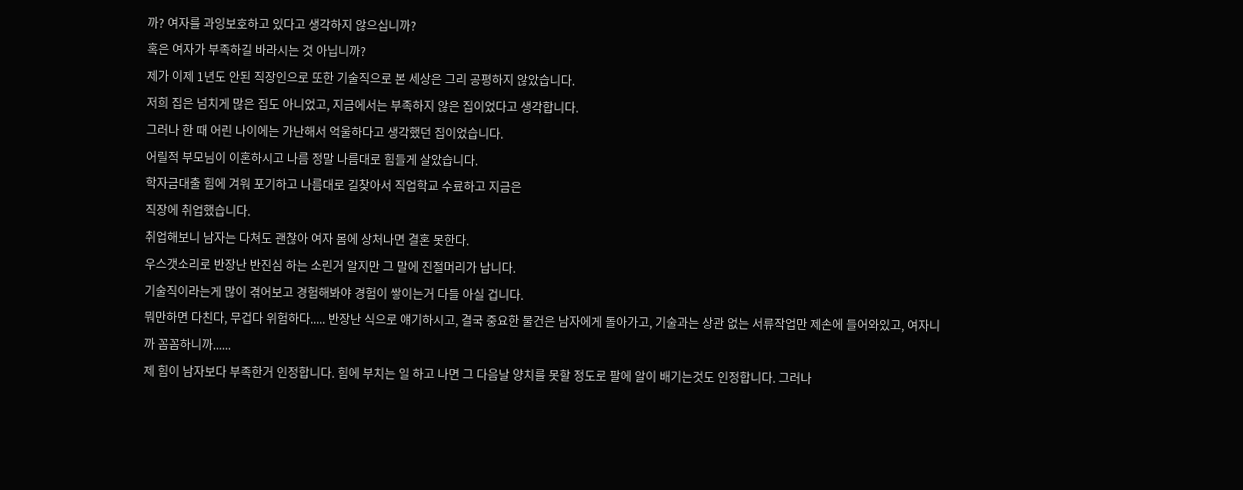까? 여자를 과잉보호하고 있다고 생각하지 않으십니까?
혹은 여자가 부족하길 바라시는 것 아닙니까?
제가 이제 1년도 안된 직장인으로 또한 기술직으로 본 세상은 그리 공평하지 않았습니다.
저희 집은 넘치게 많은 집도 아니었고, 지금에서는 부족하지 않은 집이었다고 생각합니다.
그러나 한 때 어린 나이에는 가난해서 억울하다고 생각했던 집이었습니다.
어릴적 부모님이 이혼하시고 나름 정말 나름대로 힘들게 살았습니다.
학자금대출 힘에 겨워 포기하고 나름대로 길찾아서 직업학교 수료하고 지금은
직장에 취업했습니다.
취업해보니 남자는 다쳐도 괜찮아 여자 몸에 상처나면 결혼 못한다.
우스갯소리로 반장난 반진심 하는 소린거 알지만 그 말에 진절머리가 납니다.
기술직이라는게 많이 겪어보고 경험해봐야 경험이 쌓이는거 다들 아실 겁니다.
뭐만하면 다친다, 무겁다 위험하다..... 반장난 식으로 얘기하시고, 결국 중요한 물건은 남자에게 돌아가고, 기술과는 상관 없는 서류작업만 제손에 들어와있고, 여자니까 꼼꼼하니까......
제 힘이 남자보다 부족한거 인정합니다. 힘에 부치는 일 하고 나면 그 다음날 양치를 못할 정도로 팔에 알이 배기는것도 인정합니다. 그러나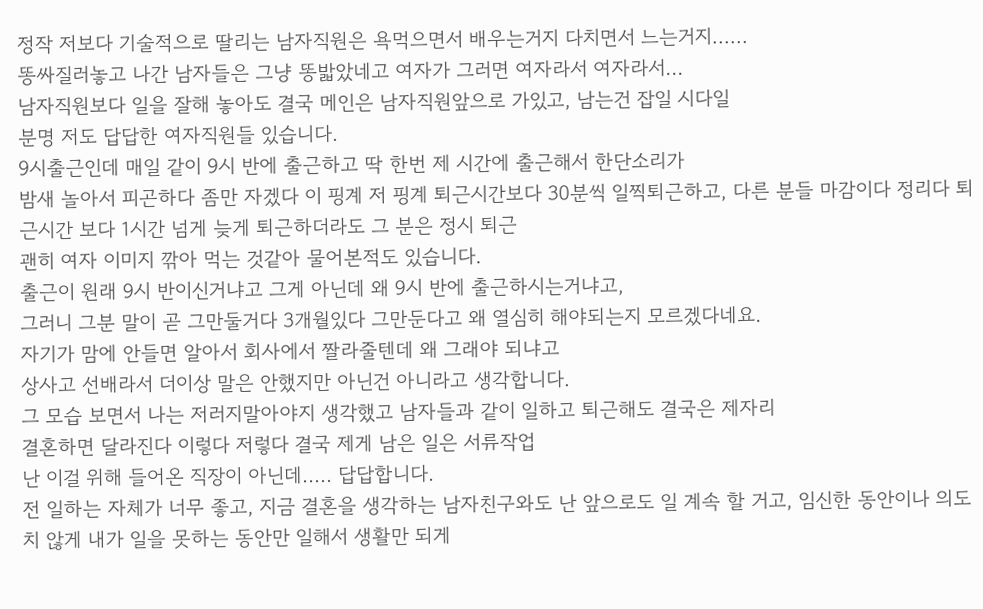정작 저보다 기술적으로 딸리는 남자직원은 욕먹으면서 배우는거지 다치면서 느는거지......
똥싸질러놓고 나간 남자들은 그냥 똥밟았네고 여자가 그러면 여자라서 여자라서...
남자직원보다 일을 잘해 놓아도 결국 메인은 남자직원앞으로 가있고, 남는건 잡일 시다일
분명 저도 답답한 여자직원들 있습니다.
9시출근인데 매일 같이 9시 반에 출근하고 딱 한번 제 시간에 출근해서 한단소리가
밤새 놀아서 피곤하다 좀만 자겠다 이 핑계 저 핑계 퇴근시간보다 30분씩 일찍퇴근하고, 다른 분들 마감이다 정리다 퇴근시간 보다 1시간 넘게 늦게 퇴근하더라도 그 분은 정시 퇴근
괜히 여자 이미지 깎아 먹는 것같아 물어본적도 있습니다.
출근이 원래 9시 반이신거냐고 그게 아닌데 왜 9시 반에 출근하시는거냐고,
그러니 그분 말이 곧 그만둘거다 3개월있다 그만둔다고 왜 열심히 해야되는지 모르겠다네요.
자기가 맘에 안들면 알아서 회사에서 짤라줄텐데 왜 그래야 되냐고
상사고 선배라서 더이상 말은 안했지만 아닌건 아니라고 생각합니다.
그 모습 보면서 나는 저러지말아야지 생각했고 남자들과 같이 일하고 퇴근해도 결국은 제자리
결혼하면 달라진다 이렇다 저렇다 결국 제게 남은 일은 서류작업
난 이걸 위해 들어온 직장이 아닌데..... 답답합니다.
전 일하는 자체가 너무 좋고, 지금 결혼을 생각하는 남자친구와도 난 앞으로도 일 계속 할 거고, 임신한 동안이나 의도치 않게 내가 일을 못하는 동안만 일해서 생활만 되게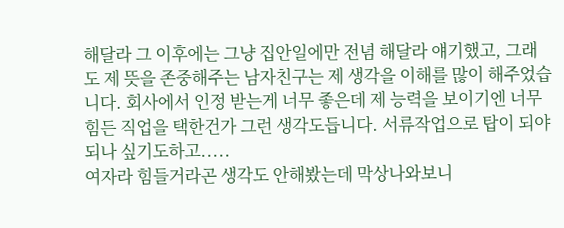해달라 그 이후에는 그냥 집안일에만 전념 해달라 얘기했고, 그래도 제 뜻을 존중해주는 남자친구는 제 생각을 이해를 많이 해주었습니다. 회사에서 인정 받는게 너무 좋은데 제 능력을 보이기엔 너무 힘든 직업을 택한건가 그런 생각도듭니다. 서류작업으로 탑이 되야 되나 싶기도하고.....
여자라 힘들거라곤 생각도 안해봤는데 막상나와보니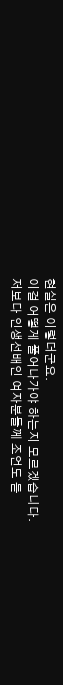현실은 이렇더군요.
이걸 어떻게 풀어나가야 하는지 모르겠습니다.
저보다 인생선배인 여자분들께 조언도 듣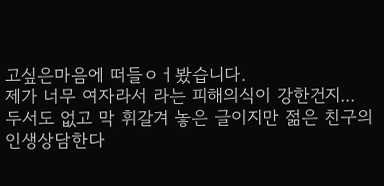고싶은마음에 떠들ㅇㅓ봤습니다.
제가 너무 여자라서 라는 피해의식이 강한건지...
두서도 없고 막 휘갈겨 놓은 글이지만 젊은 친구의 인생상담한다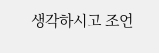생각하시고 조언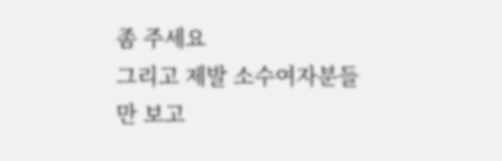좀 주세요
그리고 제발 소수여자분들만 보고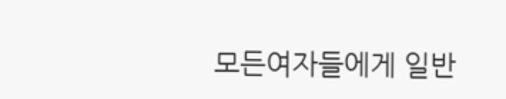모든여자들에게 일반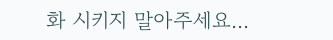화 시키지 말아주세요...